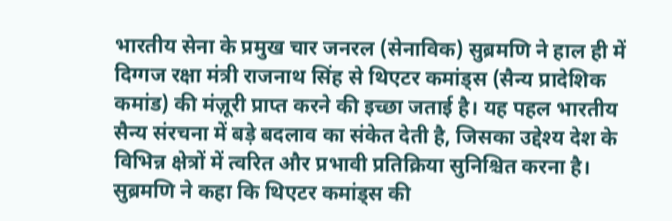भारतीय सेना के प्रमुख चार जनरल (सेनाविक) सुब्रमणि ने हाल ही में दिग्गज रक्षा मंत्री राजनाथ सिंह से थिएटर कमांड्स (सैन्य प्रादेशिक कमांड) की मंज़ूरी प्राप्त करने की इच्छा जताई है। यह पहल भारतीय सैन्य संरचना में बड़े बदलाव का संकेत देती है, जिसका उद्देश्य देश के विभिन्न क्षेत्रों में त्वरित और प्रभावी प्रतिक्रिया सुनिश्चित करना है। सुब्रमणि ने कहा कि थिएटर कमांड्स की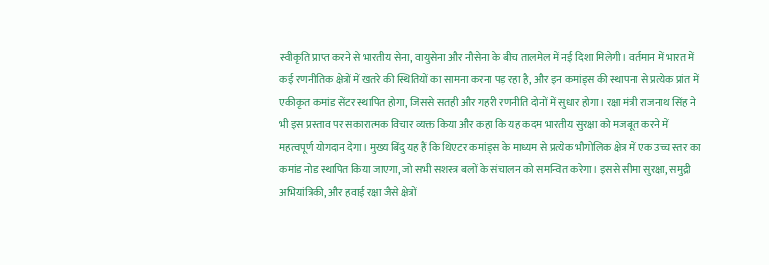स्वीकृति प्राप्त करने से भारतीय सेना, वायुसेना और नौसेना के बीच तालमेल में नई दिशा मिलेगी। वर्तमान में भारत में कई रणनीतिक क्षेत्रों में खतरे की स्थितियों का सामना करना पड़ रहा है, और इन कमांड्स की स्थापना से प्रत्येक प्रांत में एकीकृत कमांड सेंटर स्थापित होगा, जिससे सतही और गहरी रणनीति दोनों में सुधार होगा। रक्षा मंत्री राजनाथ सिंह ने भी इस प्रस्ताव पर सकारात्मक विचार व्यक्त किया और कहा कि यह कदम भारतीय सुरक्षा को मजबूत करने में महत्वपूर्ण योगदान देगा। मुख्य बिंदु यह हैं कि थिएटर कमांड्स के माध्यम से प्रत्येक भौगोलिक क्षेत्र में एक उच्च स्तर का कमांड नोड स्थापित किया जाएगा, जो सभी सशस्त्र बलों के संचालन को समन्वित करेगा। इससे सीमा सुरक्षा, समुद्री अभियांत्रिकी, और हवाई रक्षा जैसे क्षेत्रों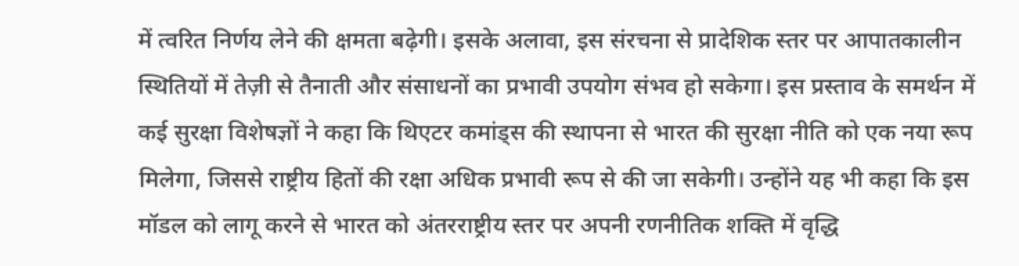में त्वरित निर्णय लेने की क्षमता बढ़ेगी। इसके अलावा, इस संरचना से प्रादेशिक स्तर पर आपातकालीन स्थितियों में तेज़ी से तैनाती और संसाधनों का प्रभावी उपयोग संभव हो सकेगा। इस प्रस्ताव के समर्थन में कई सुरक्षा विशेषज्ञों ने कहा कि थिएटर कमांड्स की स्थापना से भारत की सुरक्षा नीति को एक नया रूप मिलेगा, जिससे राष्ट्रीय हितों की रक्षा अधिक प्रभावी रूप से की जा सकेगी। उन्होंने यह भी कहा कि इस मॉडल को लागू करने से भारत को अंतरराष्ट्रीय स्तर पर अपनी रणनीतिक शक्ति में वृद्धि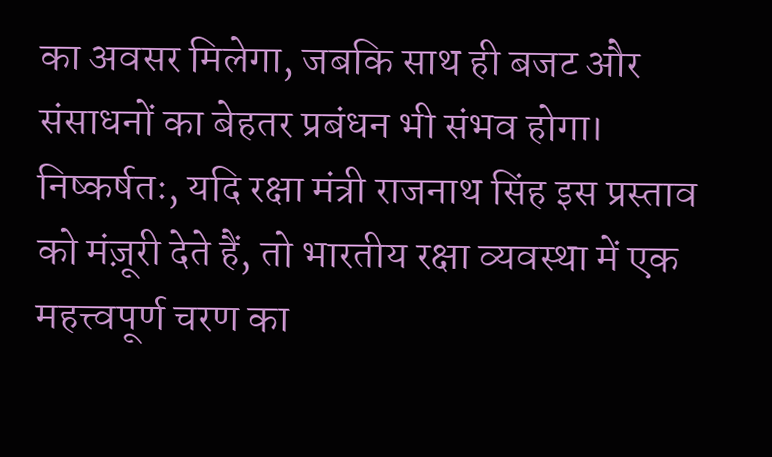का अवसर मिलेगा, जबकि साथ ही बजट और संसाधनों का बेहतर प्रबंधन भी संभव होगा। निष्कर्षतः, यदि रक्षा मंत्री राजनाथ सिंह इस प्रस्ताव को मंज़ूरी देते हैं, तो भारतीय रक्षा व्यवस्था में एक महत्त्वपूर्ण चरण का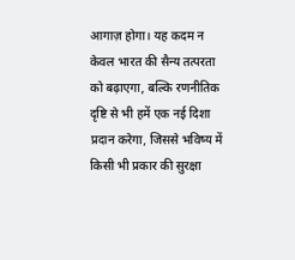आगाज़ होगा। यह कदम न केवल भारत की सैन्य तत्परता को बढ़ाएगा, बल्कि रणनीतिक दृष्टि से भी हमें एक नई दिशा प्रदान करेगा, जिससे भविष्य में किसी भी प्रकार की सुरक्षा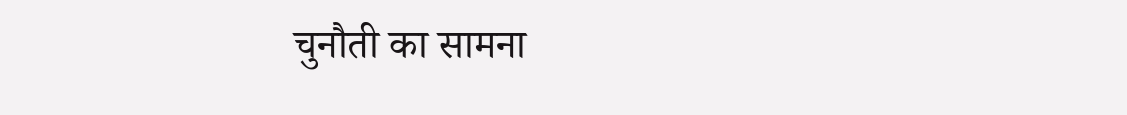चुनौती का सामना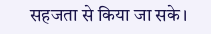सहजता से किया जा सके।